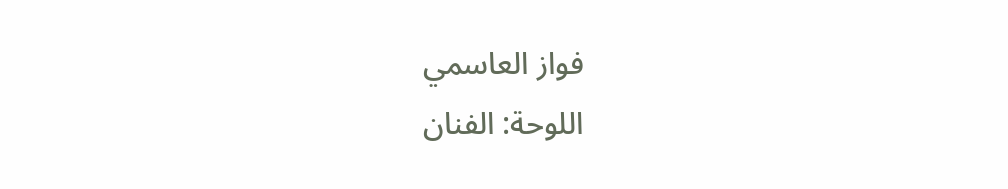فواز العاسمي
اللوحة: الفنان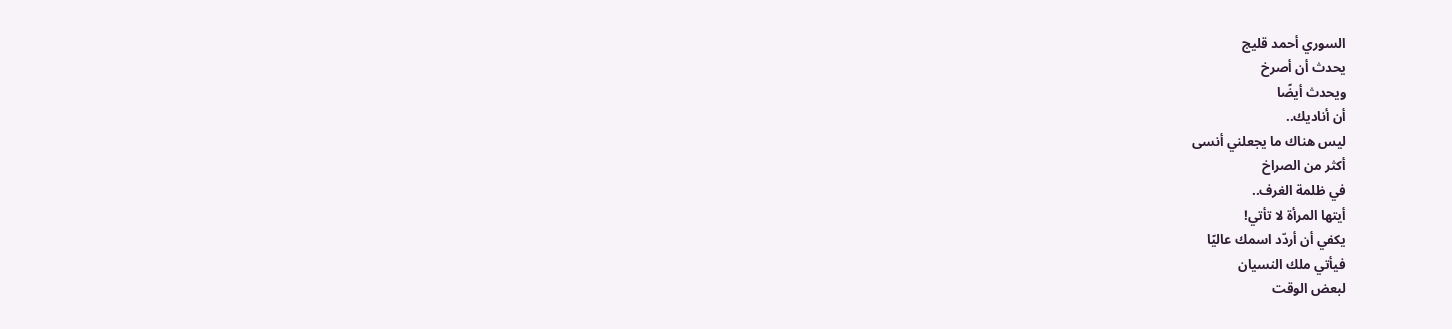السوري أحمد قليج
يحدث أن أصرخ
ويحدث أيضًا
أن أناديك..
ليس هناك ما يجعلني أنسى
أكثر من الصراخ
في ظلمة الغرف..
أيتها المرأة لا تأتي!
يكفي أن أردّد اسمك عاليًا
فيأتي ملك النسيان
لبعض الوقت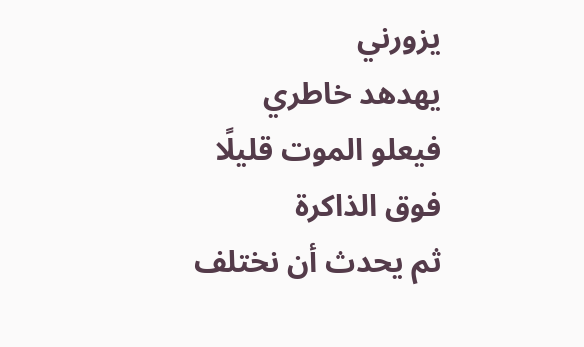يزورني
يهدهد خاطري
فيعلو الموت قليلًا
فوق الذاكرة
ثم يحدث أن نختلف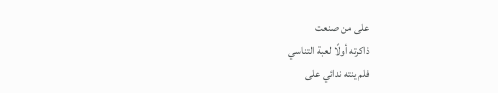على من صنعت
ذاكرته أولًا لعبة التناسي
فلم ينته ندائي على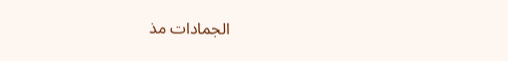الجمادات مذ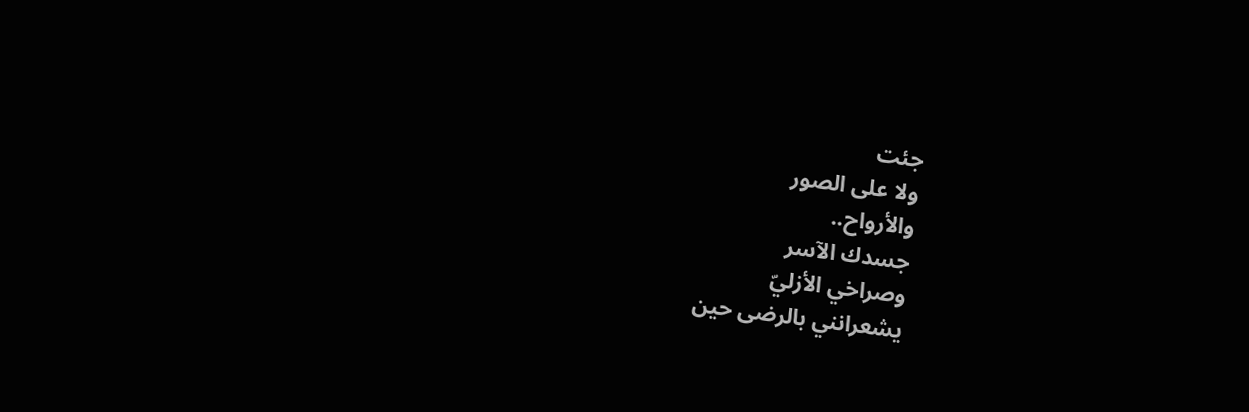جئت
ولا على الصور
والأرواح..
جسدك الآسر
وصراخي الأزليّ
يشعرانني بالرضى حين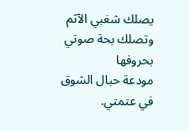يصلك شغبي الآثم
وتصلك بحة صوتي
بحروفها
مودعة حبال الشوق
في عتمتي.